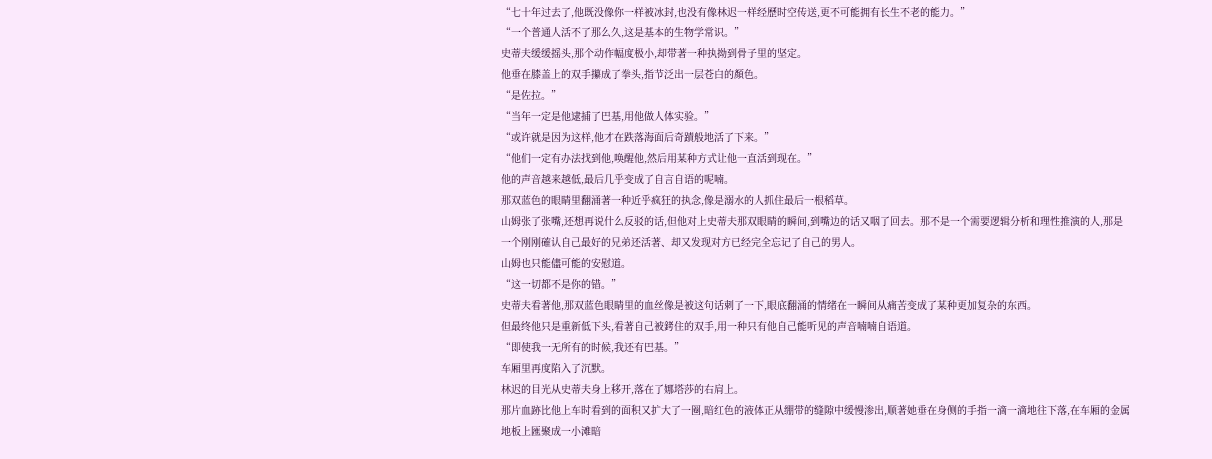“七十年过去了,他既没像你一样被冰封,也没有像林迟一样经歷时空传送,更不可能拥有长生不老的能力。”
“一个普通人活不了那么久,这是基本的生物学常识。”
史蒂夫缓缓摇头,那个动作幅度极小,却带著一种执拗到骨子里的坚定。
他垂在膝盖上的双手攥成了拳头,指节泛出一层苍白的顏色。
“是佐拉。”
“当年一定是他逮捕了巴基,用他做人体实验。”
“或许就是因为这样,他才在跌落海面后奇蹟般地活了下来。”
“他们一定有办法找到他,唤醒他,然后用某种方式让他一直活到现在。”
他的声音越来越低,最后几乎变成了自言自语的呢喃。
那双蓝色的眼睛里翻涌著一种近乎疯狂的执念,像是溺水的人抓住最后一根稻草。
山姆张了张嘴,还想再说什么反驳的话,但他对上史蒂夫那双眼睛的瞬间,到嘴边的话又咽了回去。那不是一个需要逻辑分析和理性推演的人,那是一个刚刚確认自己最好的兄弟还活著、却又发现对方已经完全忘记了自己的男人。
山姆也只能儘可能的安慰道。
“这一切都不是你的错。”
史蒂夫看著他,那双蓝色眼睛里的血丝像是被这句话刺了一下,眼底翻涌的情绪在一瞬间从痛苦变成了某种更加复杂的东西。
但最终他只是重新低下头,看著自己被銬住的双手,用一种只有他自己能听见的声音喃喃自语道。
“即使我一无所有的时候,我还有巴基。”
车厢里再度陷入了沉默。
林迟的目光从史蒂夫身上移开,落在了娜塔莎的右肩上。
那片血跡比他上车时看到的面积又扩大了一圈,暗红色的液体正从绷带的缝隙中缓慢渗出,顺著她垂在身侧的手指一滴一滴地往下落,在车厢的金属地板上匯聚成一小滩暗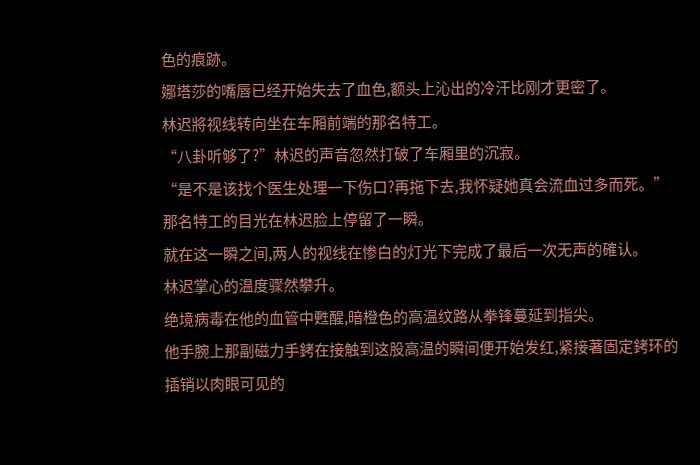色的痕跡。
娜塔莎的嘴唇已经开始失去了血色,额头上沁出的冷汗比刚才更密了。
林迟將视线转向坐在车厢前端的那名特工。
“八卦听够了?”林迟的声音忽然打破了车厢里的沉寂。
“是不是该找个医生处理一下伤口?再拖下去,我怀疑她真会流血过多而死。”
那名特工的目光在林迟脸上停留了一瞬。
就在这一瞬之间,两人的视线在惨白的灯光下完成了最后一次无声的確认。
林迟掌心的温度骤然攀升。
绝境病毒在他的血管中甦醒,暗橙色的高温纹路从拳锋蔓延到指尖。
他手腕上那副磁力手銬在接触到这股高温的瞬间便开始发红,紧接著固定銬环的插销以肉眼可见的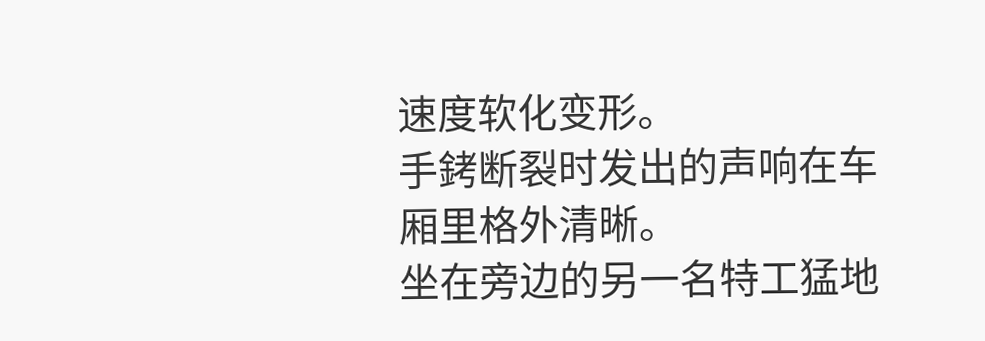速度软化变形。
手銬断裂时发出的声响在车厢里格外清晰。
坐在旁边的另一名特工猛地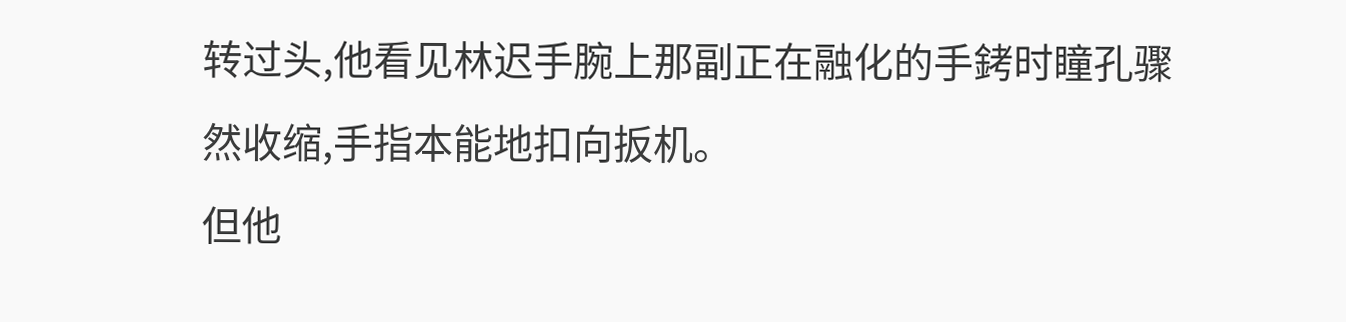转过头,他看见林迟手腕上那副正在融化的手銬时瞳孔骤然收缩,手指本能地扣向扳机。
但他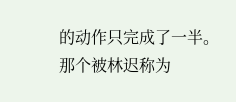的动作只完成了一半。
那个被林迟称为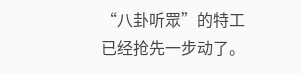“八卦听眾”的特工已经抢先一步动了。